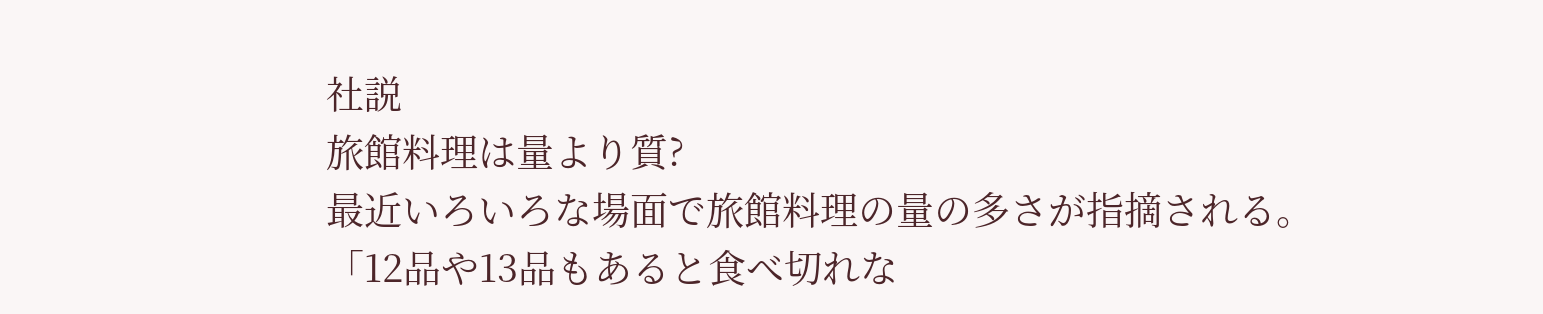社説
旅館料理は量より質?
最近いろいろな場面で旅館料理の量の多さが指摘される。「12品や13品もあると食べ切れな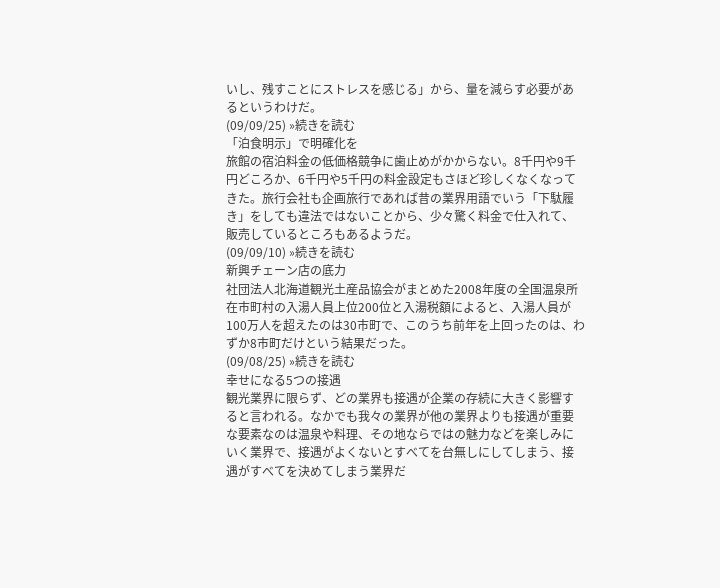いし、残すことにストレスを感じる」から、量を減らす必要があるというわけだ。
(09/09/25) »続きを読む
「泊食明示」で明確化を
旅館の宿泊料金の低価格競争に歯止めがかからない。8千円や9千円どころか、6千円や5千円の料金設定もさほど珍しくなくなってきた。旅行会社も企画旅行であれば昔の業界用語でいう「下駄履き」をしても違法ではないことから、少々驚く料金で仕入れて、販売しているところもあるようだ。
(09/09/10) »続きを読む
新興チェーン店の底力
社団法人北海道観光土産品協会がまとめた2008年度の全国温泉所在市町村の入湯人員上位200位と入湯税額によると、入湯人員が100万人を超えたのは30市町で、このうち前年を上回ったのは、わずか8市町だけという結果だった。
(09/08/25) »続きを読む
幸せになる5つの接遇
観光業界に限らず、どの業界も接遇が企業の存続に大きく影響すると言われる。なかでも我々の業界が他の業界よりも接遇が重要な要素なのは温泉や料理、その地ならではの魅力などを楽しみにいく業界で、接遇がよくないとすべてを台無しにしてしまう、接遇がすべてを決めてしまう業界だ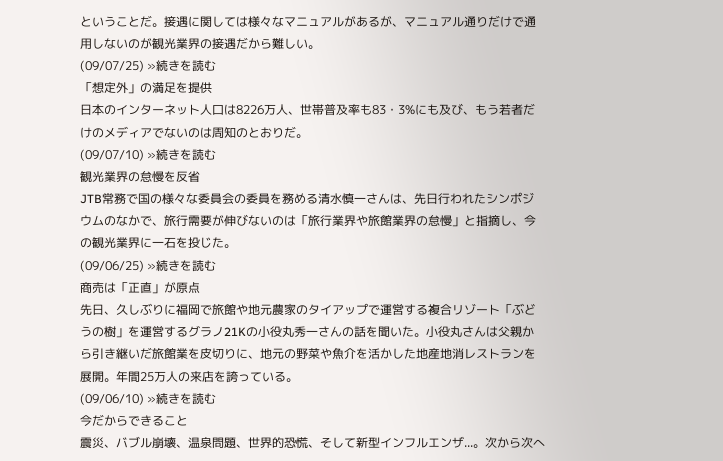ということだ。接遇に関しては様々なマニュアルがあるが、マニュアル通りだけで通用しないのが観光業界の接遇だから難しい。
(09/07/25) »続きを読む
「想定外」の満足を提供
日本のインターネット人口は8226万人、世帯普及率も83・3%にも及び、もう若者だけのメディアでないのは周知のとおりだ。
(09/07/10) »続きを読む
観光業界の怠慢を反省
JTB常務で国の様々な委員会の委員を務める清水慎一さんは、先日行われたシンポジウムのなかで、旅行需要が伸びないのは「旅行業界や旅館業界の怠慢」と指摘し、今の観光業界に一石を投じた。
(09/06/25) »続きを読む
商売は「正直」が原点
先日、久しぶりに福岡で旅館や地元農家のタイアップで運営する複合リゾート「ぶどうの樹」を運営するグラノ21Kの小役丸秀一さんの話を聞いた。小役丸さんは父親から引き継いだ旅館業を皮切りに、地元の野菜や魚介を活かした地産地消レストランを展開。年間25万人の来店を誇っている。
(09/06/10) »続きを読む
今だからできること
震災、バブル崩壊、温泉問題、世界的恐慌、そして新型インフルエンザ...。次から次へ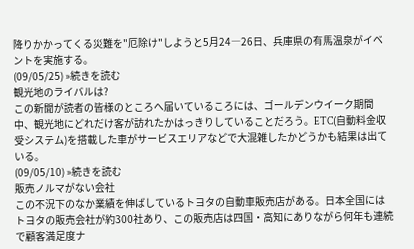降りかかってくる災難を"厄除け"しようと5月24―26日、兵庫県の有馬温泉がイベントを実施する。
(09/05/25) »続きを読む
観光地のライバルは?
この新聞が読者の皆様のところへ届いているころには、ゴールデンウイーク期間中、観光地にどれだけ客が訪れたかはっきりしていることだろう。ETC(自動料金収受システム)を搭載した車がサービスエリアなどで大混雑したかどうかも結果は出ている。
(09/05/10) »続きを読む
販売ノルマがない会社
この不況下のなか業績を伸ばしているトヨタの自動車販売店がある。日本全国にはトヨタの販売会社が約300社あり、この販売店は四国・高知にありながら何年も連続で顧客満足度ナ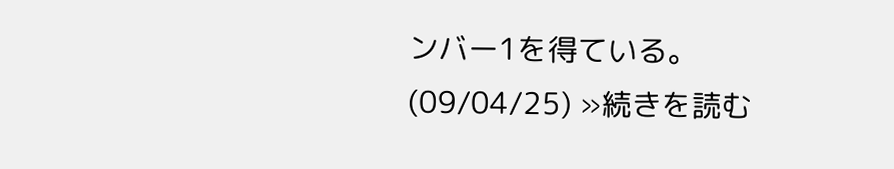ンバー1を得ている。
(09/04/25) »続きを読む